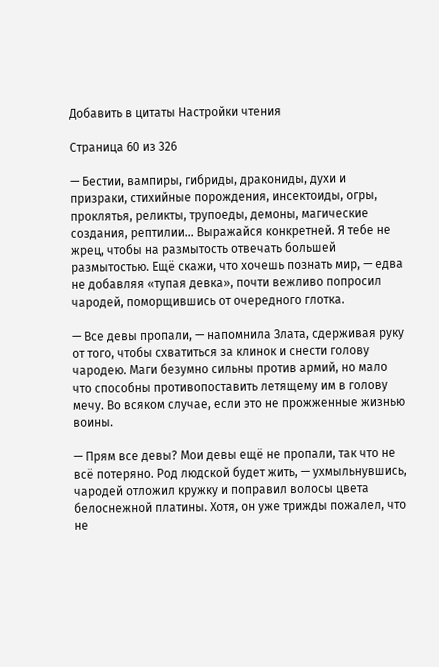Добавить в цитаты Настройки чтения

Страница 60 из 326

— Бестии, вампиры, гибриды, дракониды, духи и призраки, стихийные порождения, инсектоиды, огры, проклятья, реликты, трупоеды, демоны, магические создания, рептилии... Выражайся конкретней. Я тебе не жрец, чтобы на размытость отвечать большей размытостью. Ещё скажи, что хочешь познать мир, — едва не добавляя «тупая девка», почти вежливо попросил чародей, поморщившись от очередного глотка.

— Все девы пропали, — напомнила Злата, сдерживая руку от того, чтобы схватиться за клинок и снести голову чародею. Маги безумно сильны против армий, но мало что способны противопоставить летящему им в голову мечу. Во всяком случае, если это не прожженные жизнью воины.

— Прям все девы? Мои девы ещё не пропали, так что не всё потеряно. Род людской будет жить, — ухмыльнувшись, чародей отложил кружку и поправил волосы цвета белоснежной платины. Хотя, он уже трижды пожалел, что не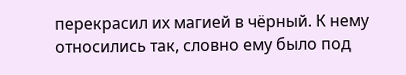перекрасил их магией в чёрный. К нему относились так, словно ему было под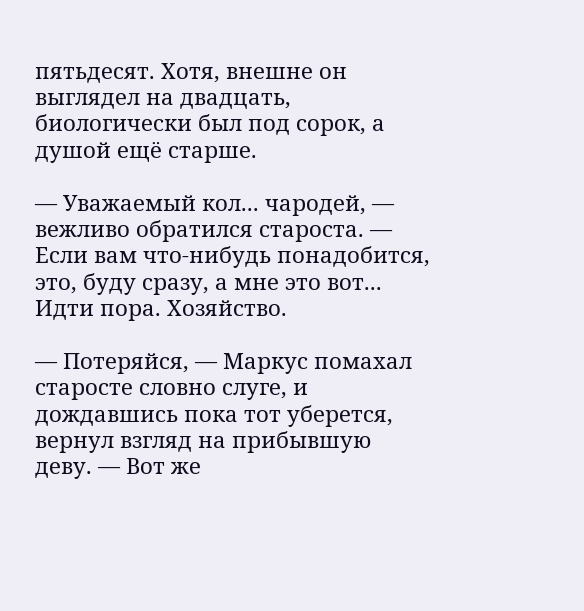пятьдесят. Хотя, внешне он выглядел на двадцать, биологически был под сорок, а душой ещё старше.

— Уважаемый кол... чародей, — вежливо обратился староста. — Если вам что-нибудь понадобится, это, буду сразу, а мне это вот... Идти пора. Хозяйство.

— Потеряйся, — Маркус помахал старосте словно слуге, и дождавшись пока тот уберется, вернул взгляд на прибывшую деву. — Вот же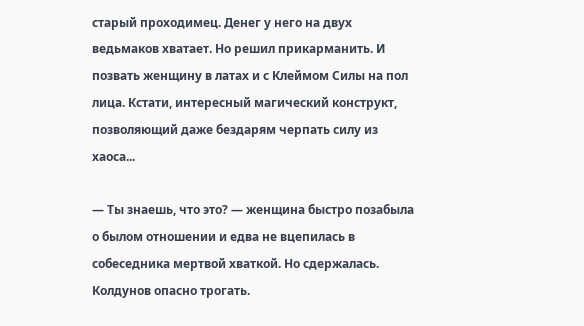старый проходимец. Денег у него на двух ведьмаков хватает. Но решил прикарманить. И позвать женщину в латах и с Клеймом Силы на пол лица. Кстати, интересный магический конструкт, позволяющий даже бездарям черпать силу из хаоса...

— Ты знаешь, что это? — женщина быстро позабыла о былом отношении и едва не вцепилась в собеседника мертвой хваткой. Но сдержалась. Колдунов опасно трогать.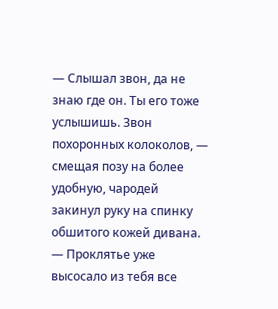— Слышал звон, да не знаю где он. Ты его тоже услышишь. Звон похоронных колоколов, — смещая позу на более удобную, чародей закинул руку на спинку обшитого кожей дивана. — Проклятье уже высосало из тебя все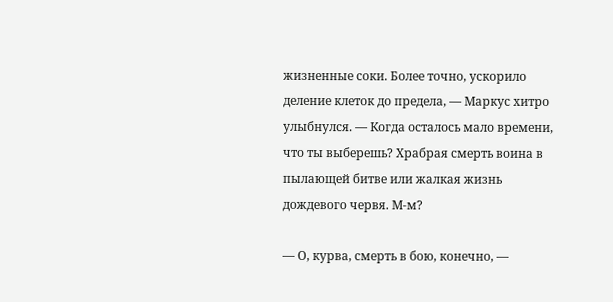жизненные соки. Более точно, ускорило деление клеток до предела, — Маркус хитро улыбнулся. — Когда осталось мало времени, что ты выберешь? Храбрая смерть воина в пылающей битве или жалкая жизнь дождевого червя. М-м?

— О, курва, смерть в бою, конечно, —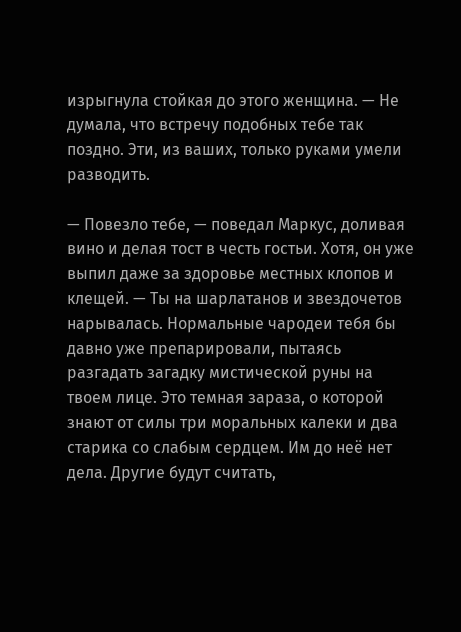изрыгнула стойкая до этого женщина. — Не думала, что встречу подобных тебе так поздно. Эти, из ваших, только руками умели разводить.

— Повезло тебе, — поведал Маркус, доливая вино и делая тост в честь гостьи. Хотя, он уже выпил даже за здоровье местных клопов и клещей. — Ты на шарлатанов и звездочетов нарывалась. Нормальные чародеи тебя бы давно уже препарировали, пытаясь разгадать загадку мистической руны на твоем лице. Это темная зараза, о которой знают от силы три моральных калеки и два старика со слабым сердцем. Им до неё нет дела. Другие будут считать,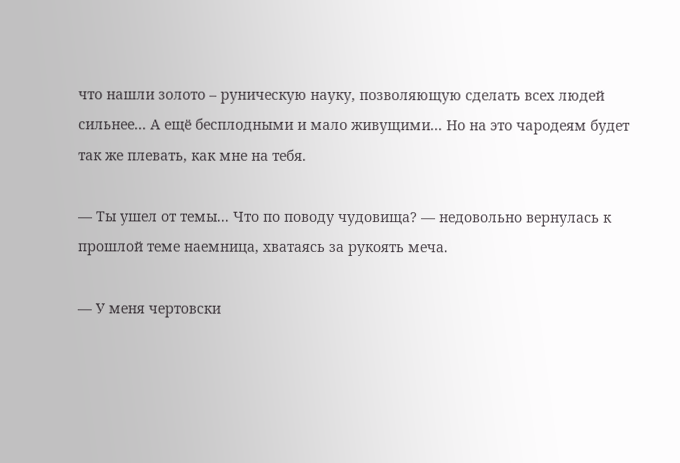что нашли золото – руническую науку, позволяющую сделать всех людей сильнее... А ещё бесплодными и мало живущими... Но на это чародеям будет так же плевать, как мне на тебя.

— Ты ушел от темы... Что по поводу чудовища? — недовольно вернулась к прошлой теме наемница, хватаясь за рукоять меча.

— У меня чертовски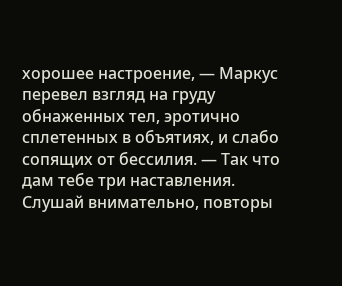хорошее настроение, — Маркус перевел взгляд на груду обнаженных тел, эротично сплетенных в объятиях, и слабо сопящих от бессилия. — Так что дам тебе три наставления. Слушай внимательно, повторы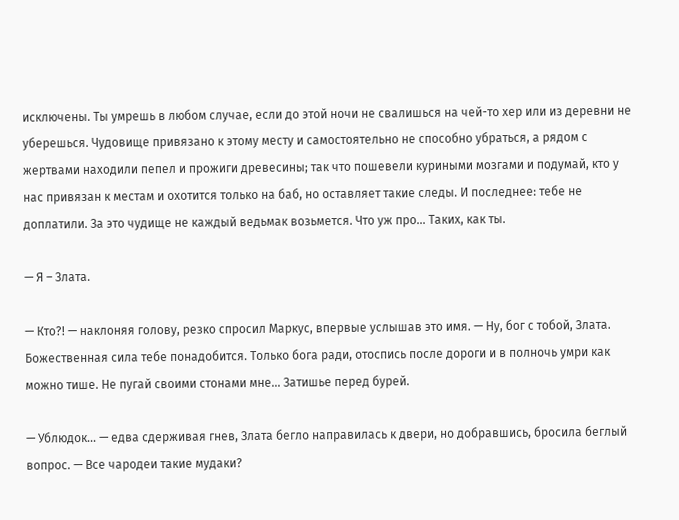исключены. Ты умрешь в любом случае, если до этой ночи не свалишься на чей-то хер или из деревни не уберешься. Чудовище привязано к этому месту и самостоятельно не способно убраться, а рядом с жертвами находили пепел и прожиги древесины; так что пошевели куриными мозгами и подумай, кто у нас привязан к местам и охотится только на баб, но оставляет такие следы. И последнее: тебе не доплатили. За это чудище не каждый ведьмак возьмется. Что уж про... Таких, как ты.

— Я – Злата.

— Кто?! — наклоняя голову, резко спросил Маркус, впервые услышав это имя. — Ну, бог с тобой, Злата. Божественная сила тебе понадобится. Только бога ради, отоспись после дороги и в полночь умри как можно тише. Не пугай своими стонами мне... Затишье перед бурей.

— Ублюдок... — едва сдерживая гнев, Злата бегло направилась к двери, но добравшись, бросила беглый вопрос. — Все чародеи такие мудаки?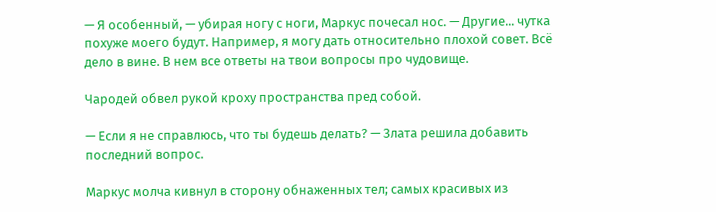— Я особенный, — убирая ногу с ноги, Маркус почесал нос. — Другие... чутка похуже моего будут. Например, я могу дать относительно плохой совет. Всё дело в вине. В нем все ответы на твои вопросы про чудовище.

Чародей обвел рукой кроху пространства пред собой.

— Если я не справлюсь, что ты будешь делать? — Злата решила добавить последний вопрос.

Маркус молча кивнул в сторону обнаженных тел; самых красивых из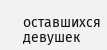оставшихся девушек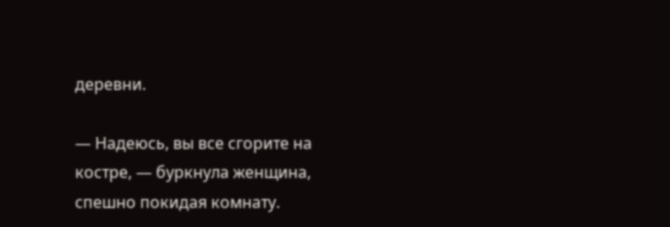деревни.

— Надеюсь, вы все сгорите на костре, — буркнула женщина, спешно покидая комнату.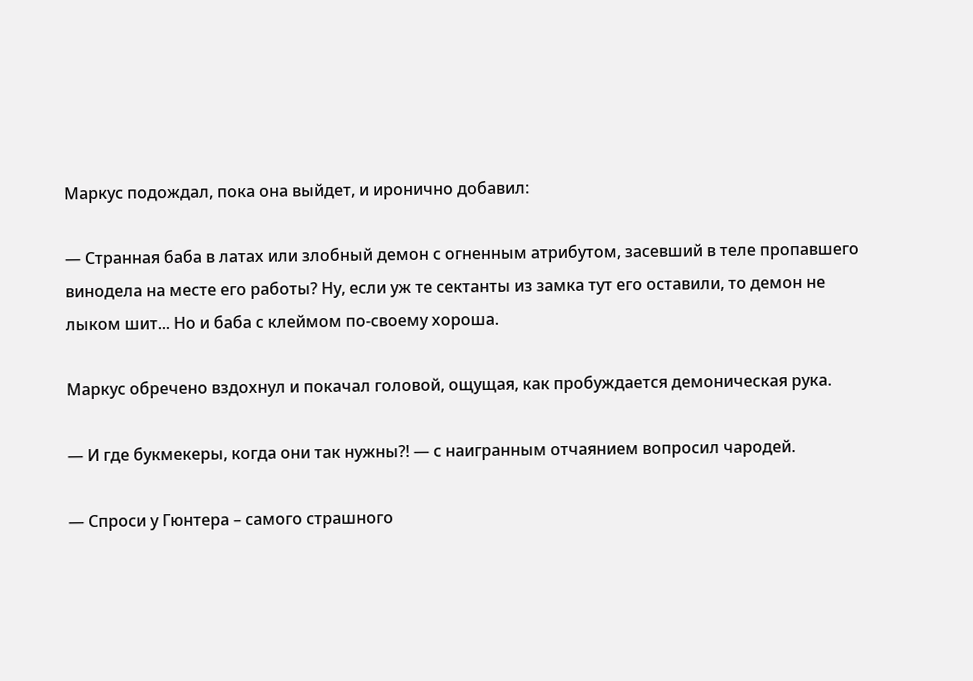Маркус подождал, пока она выйдет, и иронично добавил:

— Странная баба в латах или злобный демон с огненным атрибутом, засевший в теле пропавшего винодела на месте его работы? Ну, если уж те сектанты из замка тут его оставили, то демон не лыком шит... Но и баба с клеймом по-своему хороша.

Маркус обречено вздохнул и покачал головой, ощущая, как пробуждается демоническая рука.

— И где букмекеры, когда они так нужны?! — с наигранным отчаянием вопросил чародей.

— Спроси у Гюнтера – самого страшного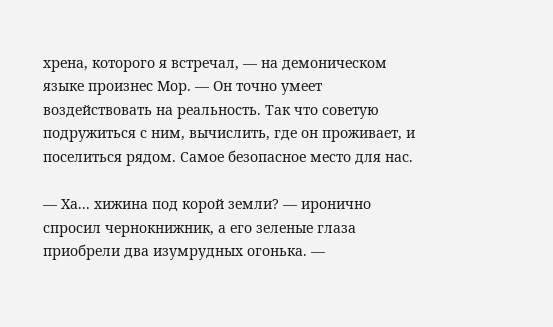хрена, которого я встречал, — на демоническом языке произнес Мор. — Он точно умеет воздействовать на реальность. Так что советую подружиться с ним, вычислить, где он проживает, и поселиться рядом. Самое безопасное место для нас.

— Ха... хижина под корой земли? — иронично спросил чернокнижник, а его зеленые глаза приобрели два изумрудных огонька. —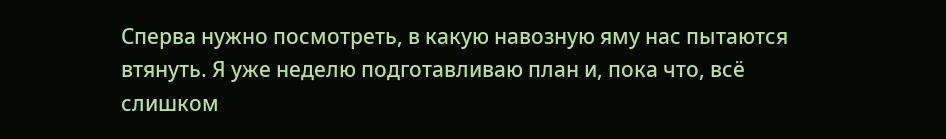Сперва нужно посмотреть, в какую навозную яму нас пытаются втянуть. Я уже неделю подготавливаю план и, пока что, всё слишком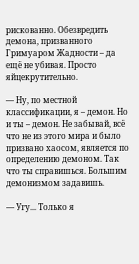рискованно. Обезвредить демона, призванного Гримуаром Жадности – да ещё не убивая. Просто яйцекрутительно.

— Ну, по местной классификации, я – демон. Но и ты – демон. Не забывай, всё что не из этого мира и было призвано хаосом, является по определению демоном. Так что ты справишься. Большим демонизмом задавишь.

— Угу... Только я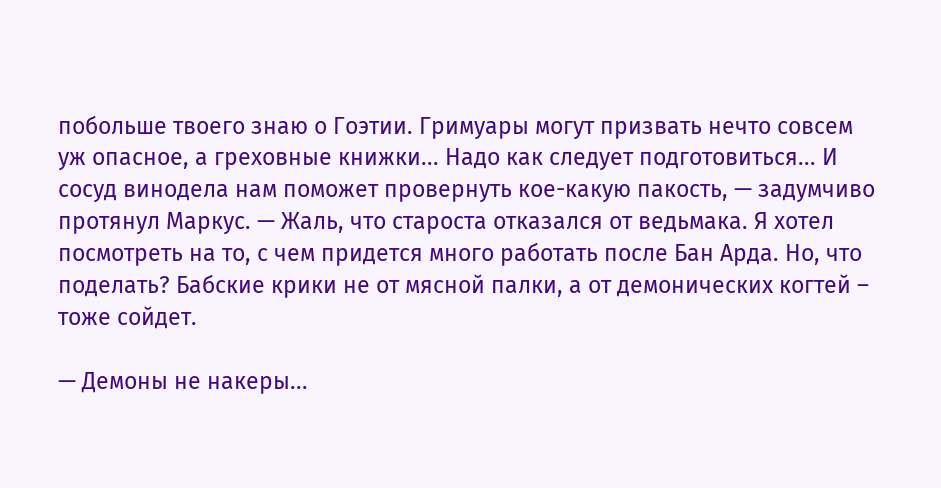побольше твоего знаю о Гоэтии. Гримуары могут призвать нечто совсем уж опасное, а греховные книжки... Надо как следует подготовиться... И сосуд винодела нам поможет провернуть кое-какую пакость, — задумчиво протянул Маркус. — Жаль, что староста отказался от ведьмака. Я хотел посмотреть на то, с чем придется много работать после Бан Арда. Но, что поделать? Бабские крики не от мясной палки, а от демонических когтей – тоже сойдет.

— Демоны не накеры...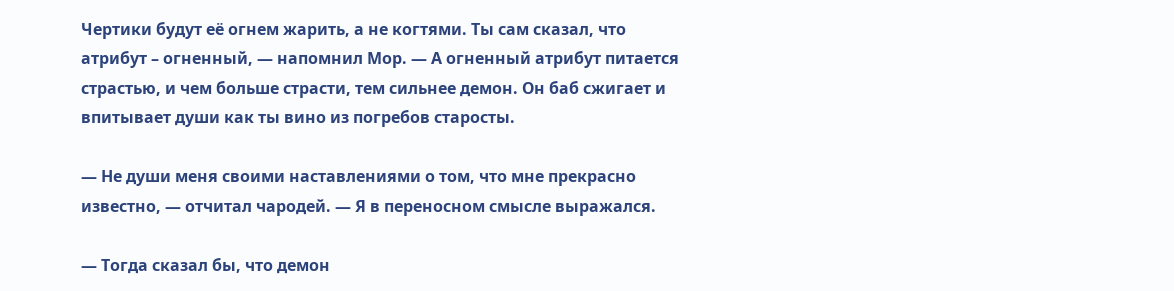Чертики будут её огнем жарить, а не когтями. Ты сам сказал, что атрибут – огненный, — напомнил Мор. — А огненный атрибут питается страстью, и чем больше страсти, тем сильнее демон. Он баб сжигает и впитывает души как ты вино из погребов старосты.

— Не души меня своими наставлениями о том, что мне прекрасно известно, — отчитал чародей. — Я в переносном смысле выражался.

— Тогда сказал бы, что демон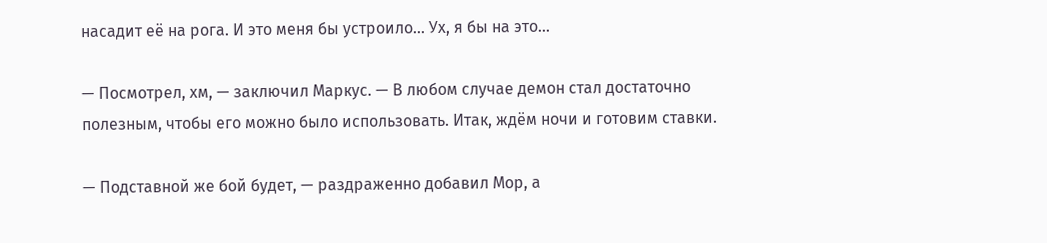насадит её на рога. И это меня бы устроило... Ух, я бы на это...

— Посмотрел, хм, — заключил Маркус. — В любом случае демон стал достаточно полезным, чтобы его можно было использовать. Итак, ждём ночи и готовим ставки.

— Подставной же бой будет, — раздраженно добавил Мор, а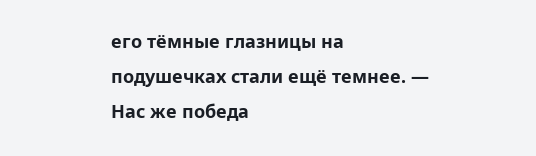его тёмные глазницы на подушечках стали ещё темнее. — Нас же победа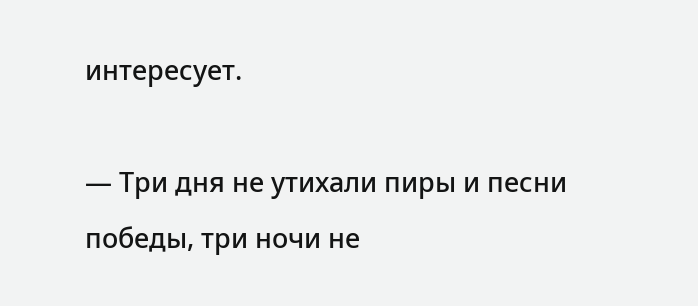интересует.

— Три дня не утихали пиры и песни победы, три ночи не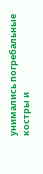унимались погребальные костры и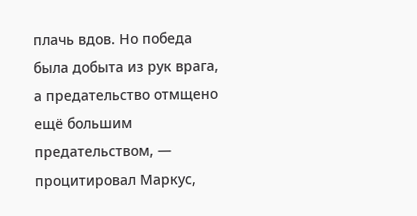плачь вдов. Но победа была добыта из рук врага, а предательство отмщено ещё большим предательством, — процитировал Маркус,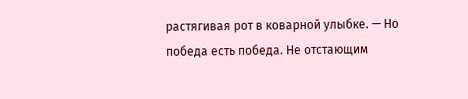растягивая рот в коварной улыбке. — Но победа есть победа. Не отстающим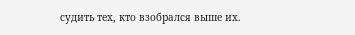судить тех, кто взобрался выше их.